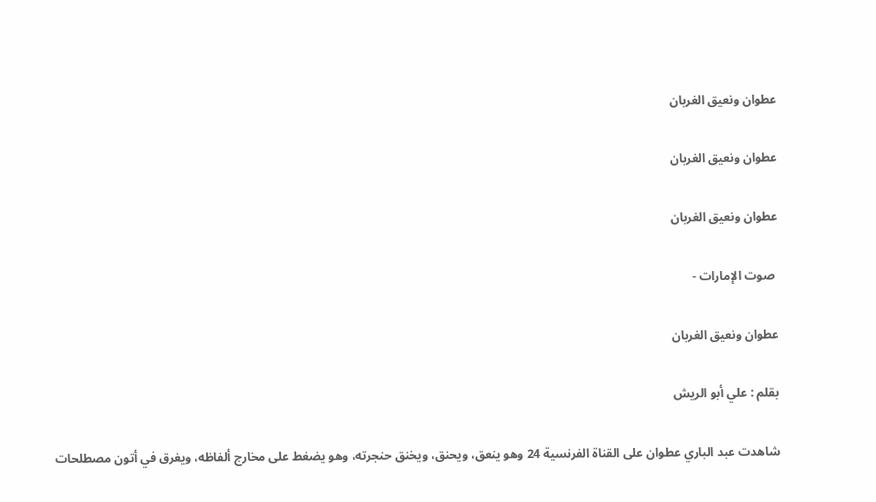عطوان ونعيق الغربان

عطوان ونعيق الغربان

عطوان ونعيق الغربان

 صوت الإمارات -

عطوان ونعيق الغربان

بقلم : علي أبو الريش

شاهدت عبد الباري عطوان على القناة الفرنسية 24 وهو ينعق، ويحنق، ويخنق حنجرته، وهو يضغط على مخارج ألفاظه، ويغرق في أتون مصطلحات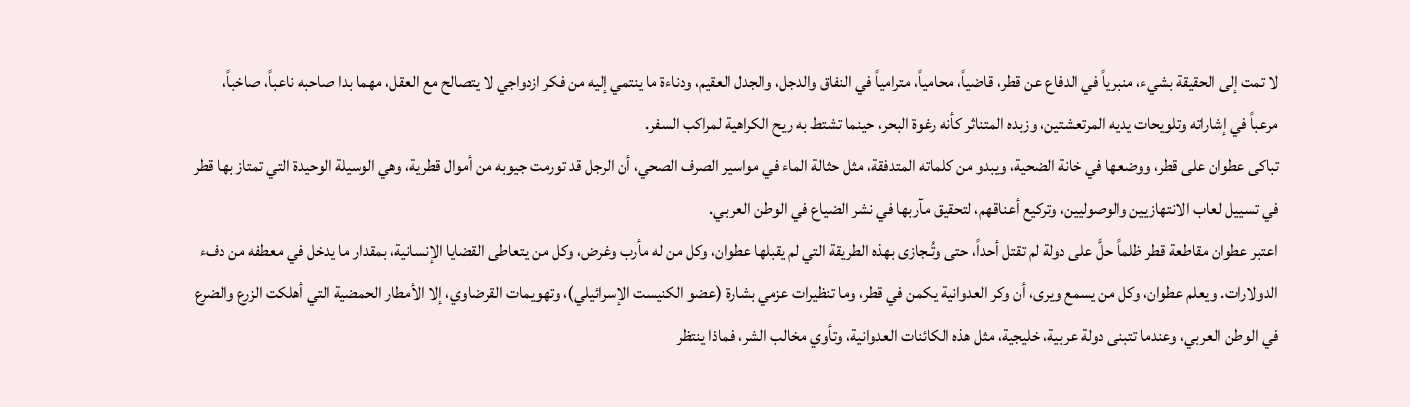لا تمت إلى الحقيقة بشيء، منبرياً في الدفاع عن قطر، قاضياً، محامياً، مترامياً في النفاق والدجل، والجدل العقيم، ودناءة ما ينتمي إليه من فكر ازدواجي لا يتصالح مع العقل، مهما بدا صاحبه ناعباً، صاخباً، مرعباً في إشاراته وتلويحات يديه المرتعشتين، وزبده المتناثر كأنه رغوة البحر، حينما تشتط به ريح الكراهية لمراكب السفر.
تباكى عطوان على قطر، ووضعها في خانة الضحية، ويبدو من كلماته المتدفقة، مثل حثالة الماء في مواسير الصرف الصحي، أن الرجل قد تورمت جيوبه من أموال قطرية، وهي الوسيلة الوحيدة التي تمتاز بها قطر في تسييل لعاب الانتهازيين والوصوليين، وتركيع أعناقهم، لتحقيق مآربها في نشر الضياع في الوطن العربي.
اعتبر عطوان مقاطعة قطر ظلماً حلَّ على دولة لم تقتل أحداً، حتى وتُـجازى بهذه الطريقة التي لم يقبلها عطوان، وكل من له مأرب وغرض، وكل من يتعاطى القضايا الإنسانية، بمقدار ما يدخل في معطفه من دفء الدولارات. ويعلم عطوان، وكل من يسمع ويرى، أن وكر العدوانية يكمن في قطر، وما تنظيرات عزمي بشارة (عضو الكنيست الإسرائيلي)، وتهويمات القرضاوي، إلا الأمطار الحمضية التي أهلكت الزرع والضرع في الوطن العربي، وعندما تتبنى دولة عربية، خليجية، مثل هذه الكائنات العدوانية، وتأوي مخالب الشر، فماذا ينتظر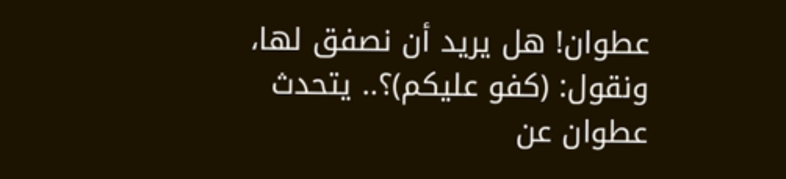عطوان! هل يريد أن نصفق لها، ونقول: (كفو عليكم)؟.. يتحدث عطوان عن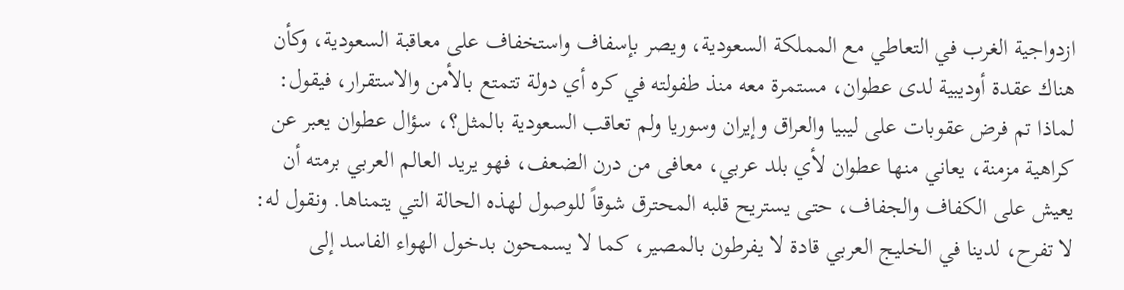ازدواجية الغرب في التعاطي مع المملكة السعودية، ويصر بإسفاف واستخفاف على معاقبة السعودية، وكأن هناك عقدة أوديبية لدى عطوان، مستمرة معه منذ طفولته في كره أي دولة تتمتع بالأمن والاستقرار، فيقول: لماذا تم فرض عقوبات على ليبيا والعراق وإيران وسوريا ولم تعاقب السعودية بالمثل؟، سؤال عطوان يعبر عن كراهية مزمنة، يعاني منها عطوان لأي بلد عربي، معافى من درن الضعف، فهو يريد العالم العربي برمته أن يعيش على الكفاف والجفاف، حتى يستريح قلبه المحترق شوقاً للوصول لهذه الحالة التي يتمناها. ونقول له: لا تفرح، لدينا في الخليج العربي قادة لا يفرطون بالمصير، كما لا يسمحون بدخول الهواء الفاسد إلى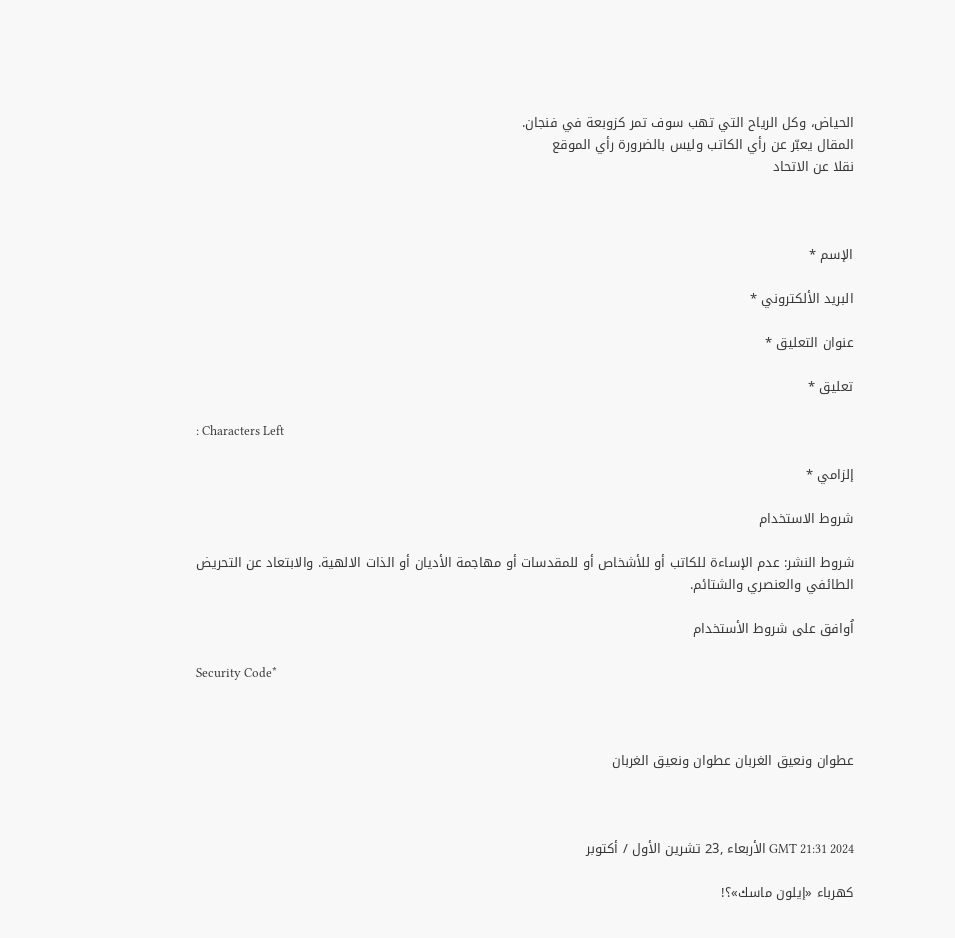الحياض، وكل الرياح التي تهب سوف تمر كزوبعة في فنجان.
المقال يعبّر عن رأي الكاتب وليس بالضرورة رأي الموقع
نقلا عن الاتحاد



الإسم *

البريد الألكتروني *

عنوان التعليق *

تعليق *

: Characters Left

إلزامي *

شروط الاستخدام

شروط النشر: عدم الإساءة للكاتب أو للأشخاص أو للمقدسات أو مهاجمة الأديان أو الذات الالهية. والابتعاد عن التحريض الطائفي والعنصري والشتائم.

اُوافق على شروط الأستخدام

Security Code*



عطوان ونعيق الغربان عطوان ونعيق الغربان



GMT 21:31 2024 الأربعاء ,23 تشرين الأول / أكتوبر

كهرباء «إيلون ماسك»؟!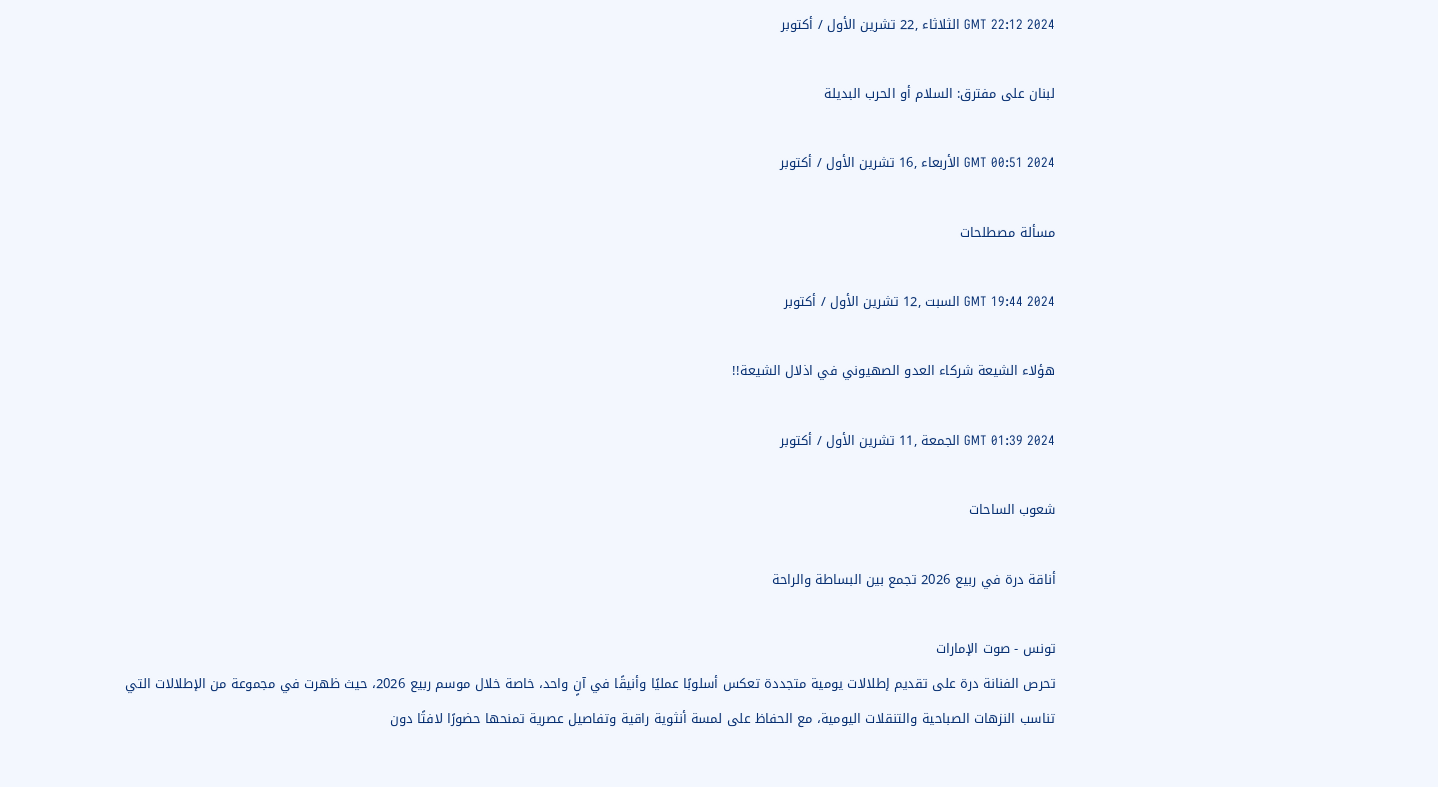GMT 22:12 2024 الثلاثاء ,22 تشرين الأول / أكتوبر

لبنان على مفترق: السلام أو الحرب البديلة

GMT 00:51 2024 الأربعاء ,16 تشرين الأول / أكتوبر

مسألة مصطلحات

GMT 19:44 2024 السبت ,12 تشرين الأول / أكتوبر

هؤلاء الشيعة شركاء العدو الصهيوني في اذلال الشيعة!!

GMT 01:39 2024 الجمعة ,11 تشرين الأول / أكتوبر

شعوب الساحات

أناقة درة في ربيع 2026 تجمع بين البساطة والراحة

تونس - صوت الإمارات
تحرص الفنانة درة على تقديم إطلالات يومية متجددة تعكس أسلوبًا عمليًا وأنيقًا في آنٍ واحد، خاصة خلال موسم ربيع 2026، حيث ظهرت في مجموعة من الإطلالات التي تناسب النزهات الصباحية والتنقلات اليومية، مع الحفاظ على لمسة أنثوية راقية وتفاصيل عصرية تمنحها حضورًا لافتًا دون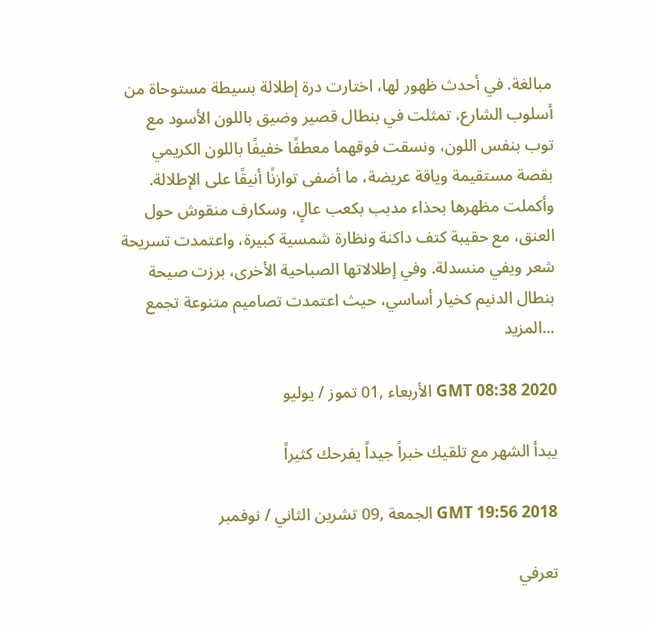مبالغة. في أحدث ظهور لها، اختارت درة إطلالة بسيطة مستوحاة من أسلوب الشارع، تمثلت في بنطال قصير وضيق باللون الأسود مع توب بنفس اللون، ونسقت فوقهما معطفًا خفيفًا باللون الكريمي بقصة مستقيمة وياقة عريضة، ما أضفى توازنًا أنيقًا على الإطلالة. وأكملت مظهرها بحذاء مدبب بكعب عالٍ، وسكارف منقوش حول العنق، مع حقيبة كتف داكنة ونظارة شمسية كبيرة، واعتمدت تسريحة شعر ويفي منسدلة. وفي إطلالاتها الصباحية الأخرى، برزت صيحة بنطال الدنيم كخيار أساسي، حيث اعتمدت تصاميم متنوعة تجمع ...المزيد

GMT 08:38 2020 الأربعاء ,01 تموز / يوليو

يبدأ الشهر مع تلقيك خبراً جيداً يفرحك كثيراً

GMT 19:56 2018 الجمعة ,09 تشرين الثاني / نوفمبر

تعرفي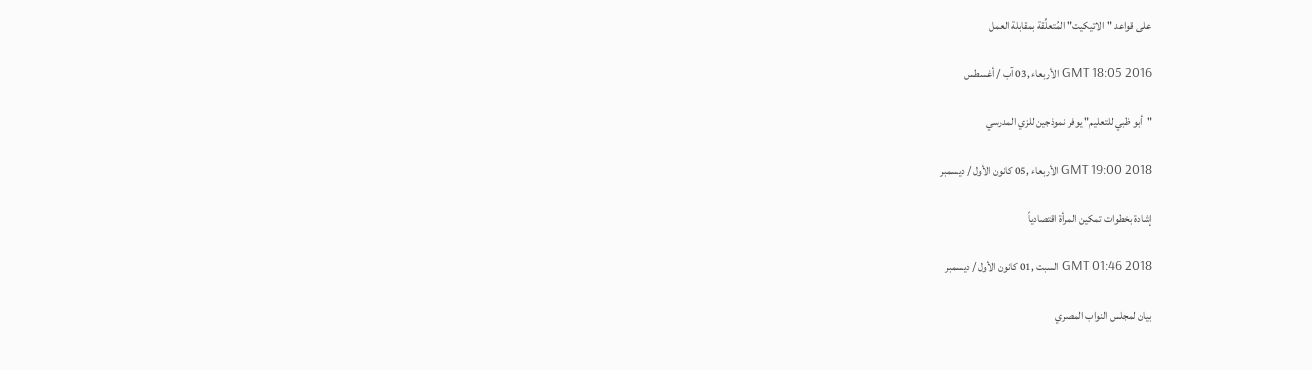على قواعد "الاتيكيت" المُتعلِّقة بمقابلة العمل

GMT 18:05 2016 الأربعاء ,03 آب / أغسطس

"أبو ظبي للتعليم" يوفر نموذجين للزي المدرسي

GMT 19:00 2018 الأربعاء ,05 كانون الأول / ديسمبر

إشادة بخطوات تمكين المرأة اقتصادياً

GMT 01:46 2018 السبت ,01 كانون الأول / ديسمبر

بيان لمجلس النواب المصري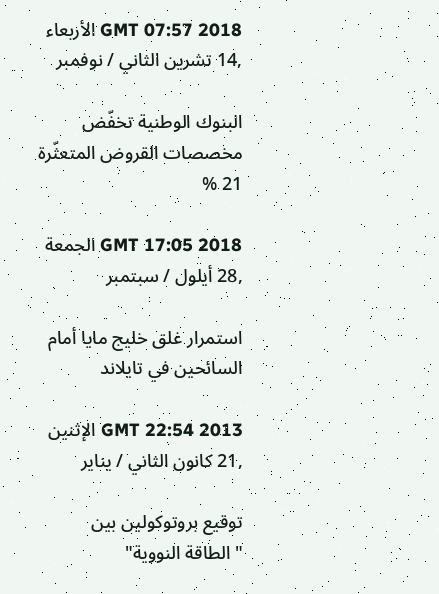GMT 07:57 2018 الأربعاء ,14 تشرين الثاني / نوفمبر

البنوك الوطنية تخفّض مخصصات القروض المتعثّرة 21 %

GMT 17:05 2018 الجمعة ,28 أيلول / سبتمبر

استمرار غلق خليج مايا أمام السائحين في تايلاند

GMT 22:54 2013 الإثنين ,21 كانون الثاني / يناير

توقيع بروتوكولين بين "الطاقة النووية"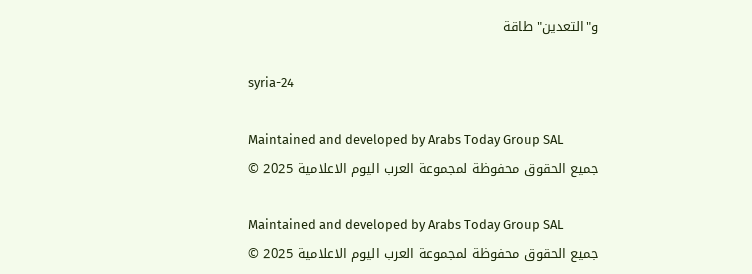و"التعدين" طاقة

syria-24

Maintained and developed by Arabs Today Group SAL
جميع الحقوق محفوظة لمجموعة العرب اليوم الاعلامية 2025 ©

Maintained and developed by Arabs Today Group SAL
جميع الحقوق محفوظة لمجموعة العرب اليوم الاعلامية 2025 ©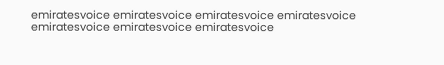emiratesvoice emiratesvoice emiratesvoice emiratesvoice
emiratesvoice emiratesvoice emiratesvoice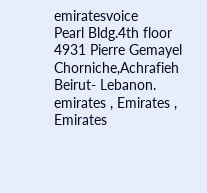emiratesvoice
Pearl Bldg.4th floor
4931 Pierre Gemayel Chorniche,Achrafieh
Beirut- Lebanon.
emirates , Emirates , Emirates